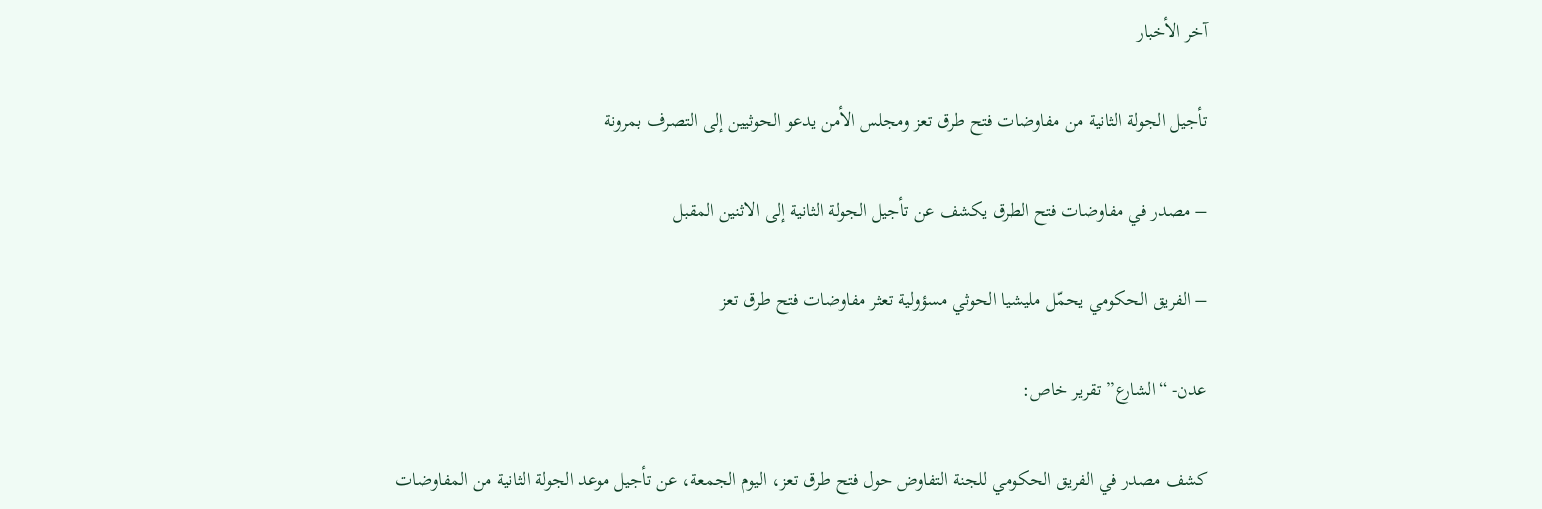آخر الأخبار

تأجيل الجولة الثانية من مفاوضات فتح طرق تعز ومجلس الأمن يدعو الحوثيين إلى التصرف بمرونة

– مصدر في مفاوضات فتح الطرق يكشف عن تأجيل الجولة الثانية إلى الاثنين المقبل

– الفريق الحكومي يحمّل مليشيا الحوثي مسؤولية تعثر مفاوضات فتح طرق تعز

عدن- “الشارع” تقرير خاص:

كشف مصدر في الفريق الحكومي للجنة التفاوض حول فتح طرق تعز، اليوم الجمعة، عن تأجيل موعد الجولة الثانية من المفاوضات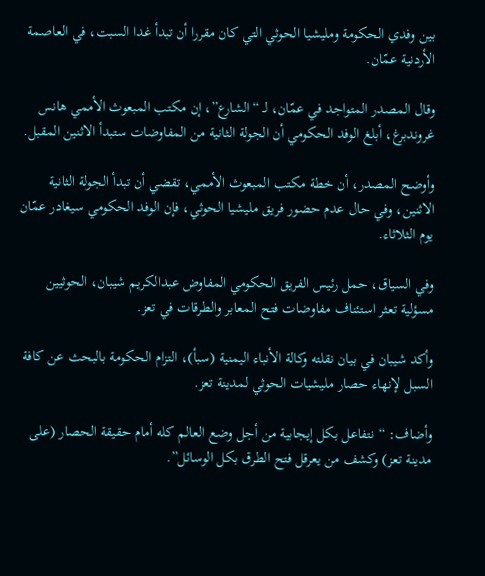بين وفدي الحكومة ومليشيا الحوثي التي كان مقررا أن تبدأ غدا السبت، في العاصمة الأردنية عمّان.

وقال المصدر المتواجد في عمّان، لـ “الشارع”، إن مكتب المبعوث الأممي هانس غروندبرغ، أبلغ الوفد الحكومي أن الجولة الثانية من المفاوضات ستبدأ الاثنين المقبل.

وأوضح المصدر، أن خطة مكتب المبعوث الأممي، تقضي أن تبدأ الجولة الثانية الاثنين، وفي حال عدم حضور فريق مليشيا الحوثي، فإن الوفد الحكومي سيغادر عمّان يوم الثلاثاء.

وفي السياق، حمل رئيس الفريق الحكومي المفاوض عبدالكريم شيبان، الحوثيين مسؤلية تعثر استئناف مفاوضات فتح المعابر والطرقات في تعز.

وأكد شيبان في بيان نقلته وكالة الأنباء اليمنية (سبأ)، التزام الحكومة بالبحث عن كافة السبل لإنهاء حصار مليشيات الحوثي لمدينة تعز.

وأضاف: “نتفاعل بكل إيجابية من أجل وضع العالم كله أمام حقيقة الحصار (على مدينة تعز) وكشف من يعرقل فتح الطرق بكل الوسائل”.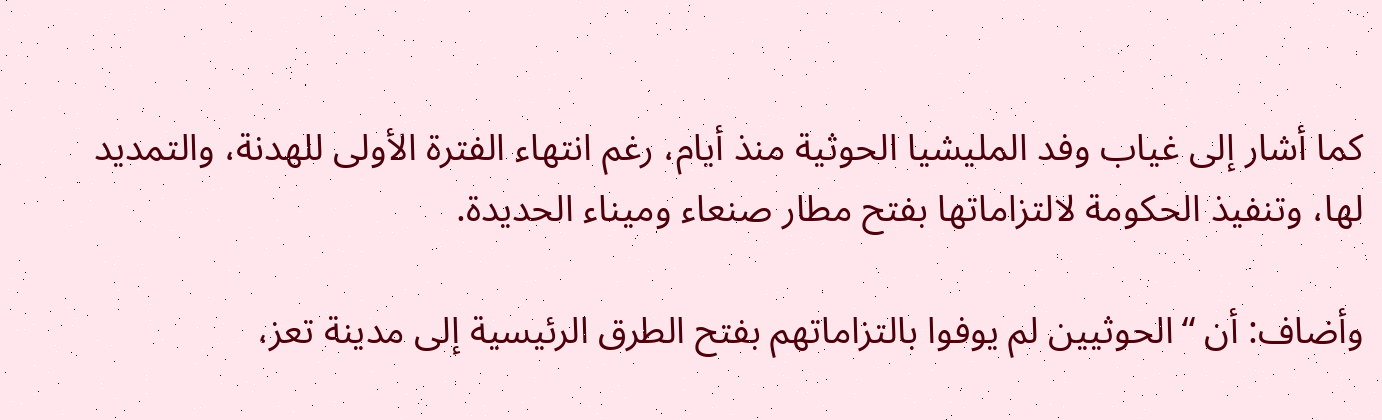كما أشار إلى غياب وفد المليشيا الحوثية منذ أيام، رغم انتهاء الفترة الأولى للهدنة، والتمديد لها، وتنفيذ الحكومة لالتزاماتها بفتح مطار صنعاء وميناء الحديدة.

وأضاف: أن “الحوثيين لم يوفوا بالتزاماتهم بفتح الطرق الرئيسية إلى مدينة تعز،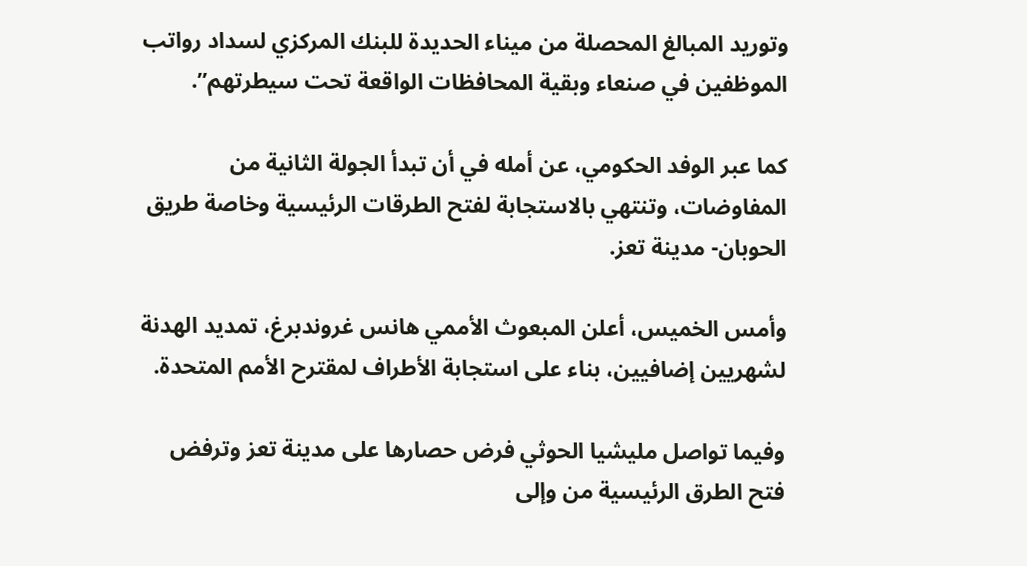وتوريد المبالغ المحصلة من ميناء الحديدة للبنك المركزي لسداد رواتب الموظفين في صنعاء وبقية المحافظات الواقعة تحت سيطرتهم”.

كما عبر الوفد الحكومي، عن أمله في أن تبدأ الجولة الثانية من المفاوضات، وتنتهي بالاستجابة لفتح الطرقات الرئيسية وخاصة طريق الحوبان- مدينة تعز.

وأمس الخميس، أعلن المبعوث الأممي هانس غروندبرغ، تمديد الهدنة لشهريين إضافيين، بناء على استجابة الأطراف لمقترح الأمم المتحدة.

وفيما تواصل مليشيا الحوثي فرض حصارها على مدينة تعز وترفض فتح الطرق الرئيسية من وإلى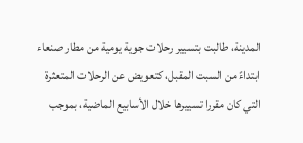المدينة، طالبت بتسيير رحلات جوية يومية من مطار صنعاء ابتداءً من السبت المقبل، كتعويض عن الرحلات المتعثرة التي كان مقررا تسييرها خلال الأسابيع الماضية، بموجب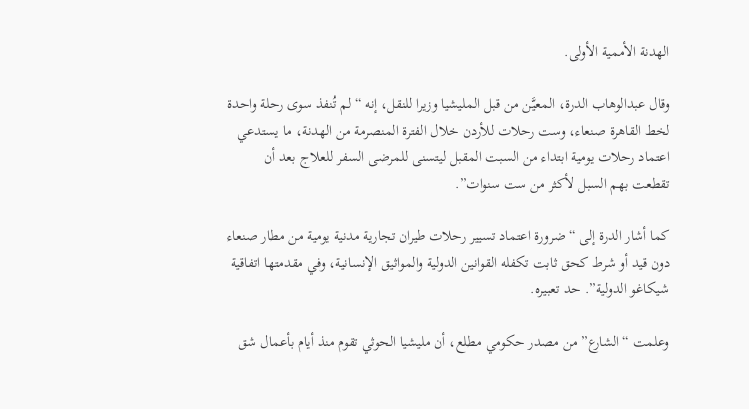الهدنة الأممية الأولى.

وقال عبدالوهاب الدرة، المعيَّن من قبل المليشيا وزيرا للنقل، إنه “لم تُنفذ سوى رحلة واحدة لخط القاهرة صنعاء، وست رحلات للأردن خلال الفترة المنصرمة من الهدنة، ما يستدعي اعتماد رحلات يومية ابتداء من السبت المقبل ليتسنى للمرضى السفر للعلاج بعد أن تقطعت بهم السبل لأكثر من ست سنوات”.

كما أشار الدرة إلى “ضرورة اعتماد تسيير رحلات طيران تجارية مدنية يومية من مطار صنعاء دون قيد أو شرط كحق ثابت تكفله القوانين الدولية والمواثيق الإنسانية، وفي مقدمتها اتفاقية شيكاغو الدولية”. حد تعبيره.

وعلمت “الشارع” من مصدر حكومي مطلع، أن مليشيا الحوثي تقوم منذ أيام بأعمال شق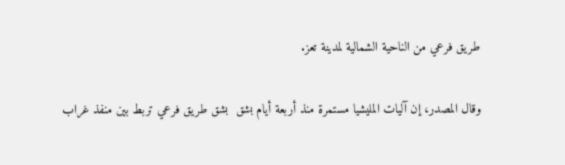طريق فرعي من الناحية الشمالية لمدينة تعز.

وقال المصدر، إن آليات المليشيا مستمرة منذ أربعة أيام بشق  بشق طريق فرعي تربط بين منفذ غراب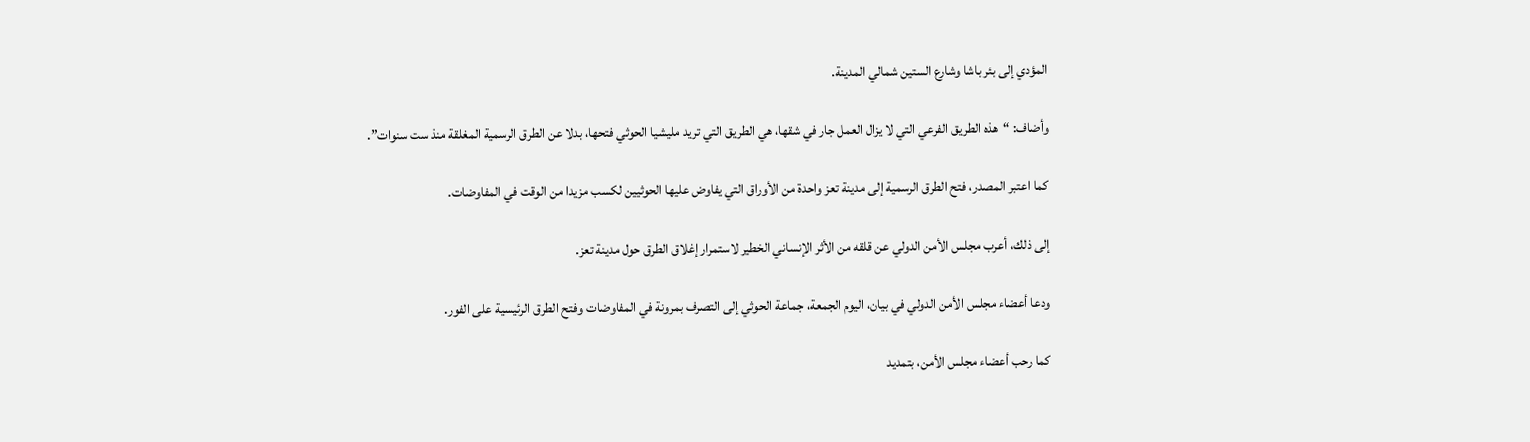المؤدي إلى بئر باشا وشارع الستين شمالي المدينة.

وأضاف: “هذه الطريق الفرعي التي لا يزال العمل جار في شقها، هي الطريق التي تريد مليشيا الحوثي فتحها، بدلا عن الطرق الرسمية المغلقة منذ ست سنوات”.

كما اعتبر المصدر، فتح الطرق الرسمية إلى مدينة تعز واحدة من الأوراق التي يفاوض عليها الحوثيين لكسب مزيدا من الوقت في المفاوضات.

إلى ذلك، أعرب مجلس الأمن الدولي عن قلقه من الأثر الإنساني الخطير لاستمرار إغلاق الطرق حول مدينة تعز.

ودعا أعضاء مجلس الأمن الدولي في بيان، اليوم الجمعة، جماعة الحوثي إلى التصرف بمرونة في المفاوضات وفتح الطرق الرئيسية على الفور.

كما رحب أعضاء مجلس الأمن، بتمديد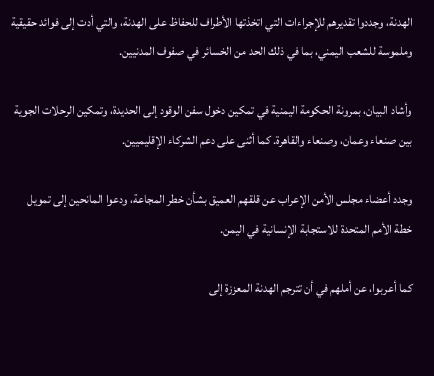الهدنة، وجددوا تقديرهم للإجراءات التي اتخذتها الأطراف للحفاظ على الهدنة، والتي أدت إلى فوائد حقيقية وملموسة للشعب اليمني، بما في ذلك الحد من الخسائر في صفوف المدنيين.

وأشاد البيان، بمرونة الحكومة اليمنية في تمكين دخول سفن الوقود إلى الحديدة، وتمكين الرحلات الجوية بين صنعاء وعمان، وصنعاء والقاهرة. كما أثنى على دعم الشركاء الإقليميين.

وجدد أعضاء مجلس الأمن الإعراب عن قلقهم العميق بشأن خطر المجاعة، ودعوا المانحين إلى تمويل خطة الأمم المتحدة للاستجابة الإنسانية في اليمن.

كما أعربوا، عن أملهم في أن تترجم الهدنة المعززة إلى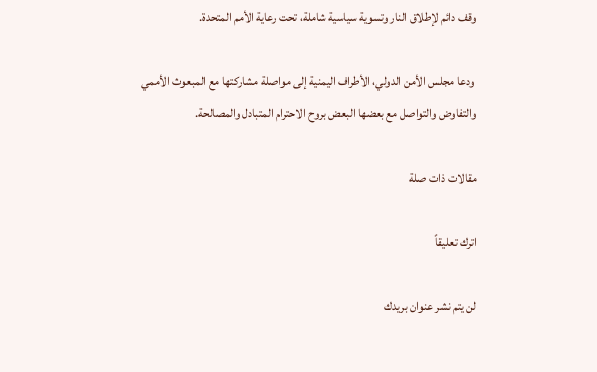وقف دائم لإطلاق النار وتسوية سياسية شاملة، تحت رعاية الأمم المتحدة.

 ودعا مجلس الأمن الدولي، الأطراف اليمنية إلى مواصلة مشاركتها مع المبعوث الأممي والتفاوض والتواصل مع بعضها البعض بروح الاحترام المتبادل والمصالحة.

مقالات ذات صلة

اترك تعليقاً

لن يتم نشر عنوان بريدك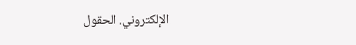الإلكتروني. الحقول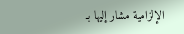الإلزامية مشار إليها بـ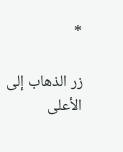*

زر الذهاب إلى الأعلى